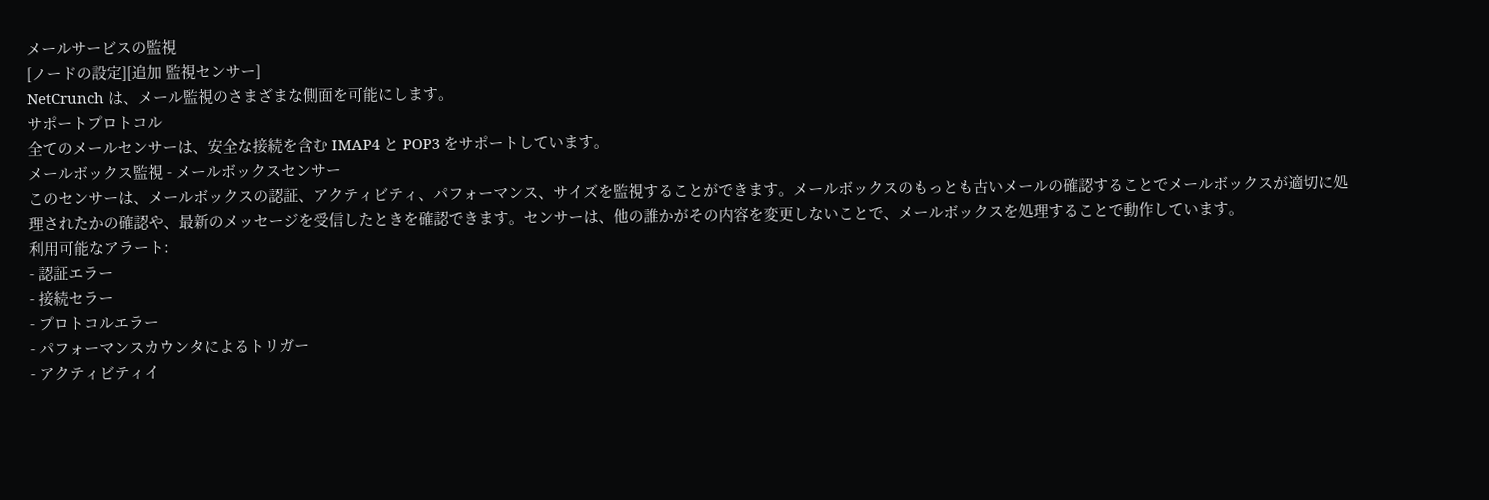メールサービスの監視
[ノードの設定][追加 監視センサー]
NetCrunch は、メール監視のさまざまな側面を可能にします。
サポートプロトコル
全てのメールセンサーは、安全な接続を含む IMAP4 と POP3 をサポートしています。
メールボックス監視 - メールボックスセンサー
このセンサーは、メールボックスの認証、アクティビティ、パフォーマンス、サイズを監視することができます。メールボックスのもっとも古いメールの確認することでメールボックスが適切に処理されたかの確認や、最新のメッセージを受信したときを確認できます。センサーは、他の誰かがその内容を変更しないことで、メールボックスを処理することで動作しています。
利用可能なアラート:
- 認証エラー
- 接続セラー
- プロトコルエラー
- パフォーマンスカウンタによるトリガー
- アクティビティイ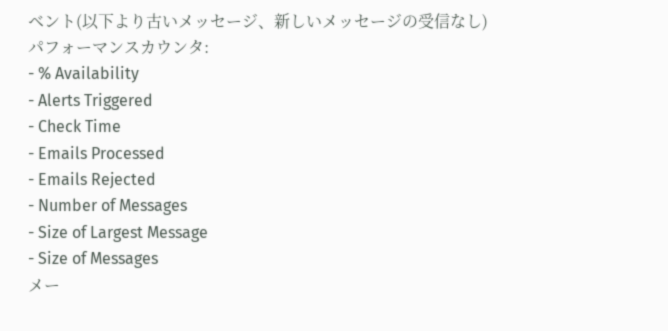ベント(以下より古いメッセージ、新しいメッセージの受信なし)
パフォーマンスカウンタ:
- % Availability
- Alerts Triggered
- Check Time
- Emails Processed
- Emails Rejected
- Number of Messages
- Size of Largest Message
- Size of Messages
メー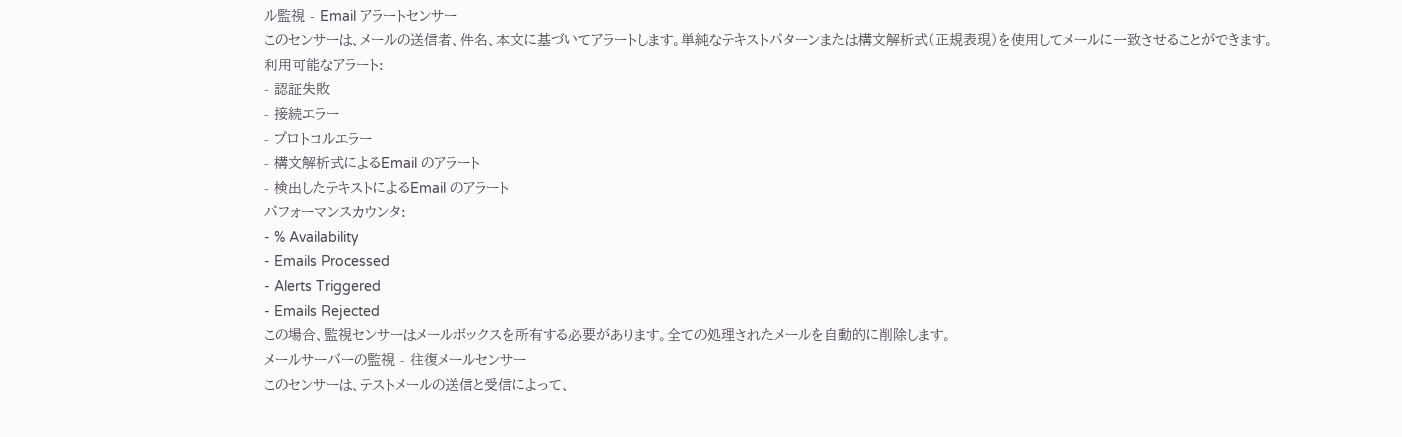ル監視 - Email アラートセンサー
このセンサーは、メールの送信者、件名、本文に基づいてアラートします。単純なテキストパターンまたは構文解析式(正規表現)を使用してメールに一致させることができます。
利用可能なアラート:
- 認証失敗
- 接続エラー
- プロトコルエラー
- 構文解析式によるEmail のアラート
- 検出したテキストによるEmail のアラート
パフォーマンスカウンタ:
- % Availability
- Emails Processed
- Alerts Triggered
- Emails Rejected
この場合、監視センサーはメールボックスを所有する必要があります。全ての処理されたメールを自動的に削除します。
メールサーバーの監視 - 往復メールセンサー
このセンサーは、テストメールの送信と受信によって、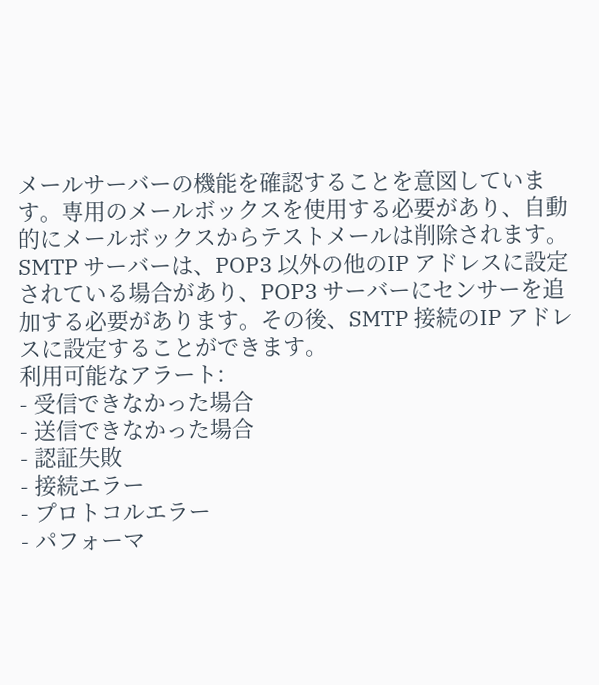メールサーバーの機能を確認することを意図しています。専用のメールボックスを使用する必要があり、自動的にメールボックスからテストメールは削除されます。
SMTP サーバーは、POP3 以外の他のIP アドレスに設定されている場合があり、POP3 サーバーにセンサーを追加する必要があります。その後、SMTP 接続のIP アドレスに設定することができます。
利用可能なアラート:
- 受信できなかった場合
- 送信できなかった場合
- 認証失敗
- 接続エラー
- プロトコルエラー
- パフォーマ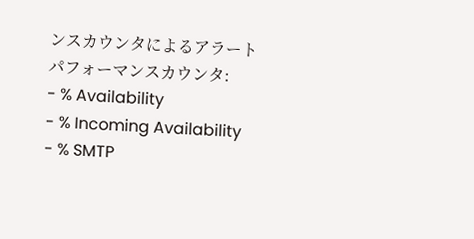ンスカウンタによるアラート
パフォーマンスカウンタ:
- % Availability
- % Incoming Availability
- % SMTP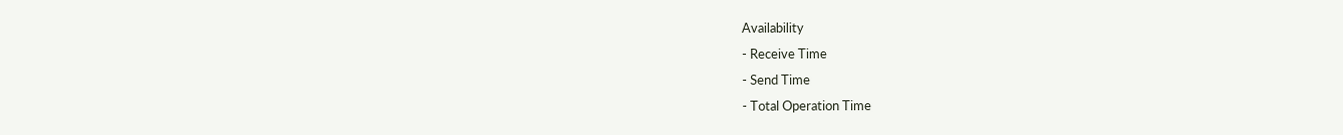Availability
- Receive Time
- Send Time
- Total Operation Time